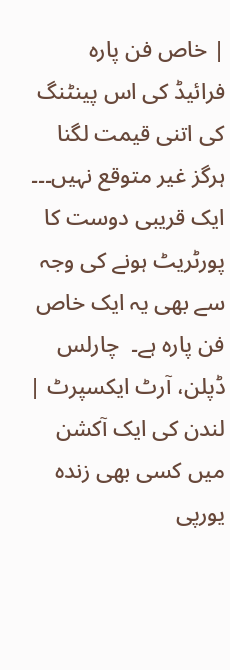| خاص فن پارہ   فرائیڈ کی اس پینٹنگ کی اتنی قیمت لگنا ہرگز غیر متوقع نہیں۔۔۔ ایک قریبی دوست کا پورٹریٹ ہونے کی وجہ سے بھی یہ ایک خاص فن پارہ ہے۔  چارلس ڈپلن، آرٹ ایکسپرٹ |
لندن کی ایک آکشن میں کسی بھی زندہ یورپی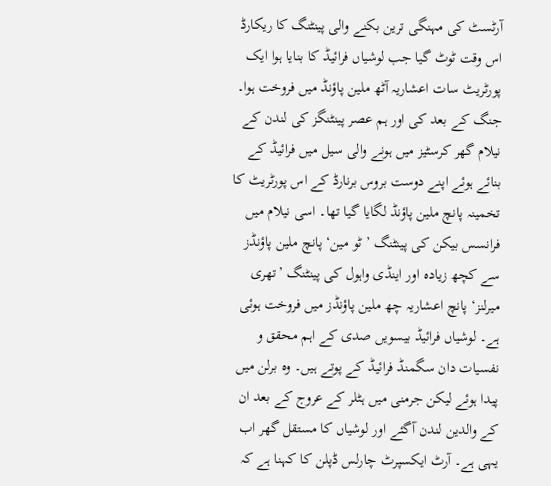آرٹسٹ کی مہنگی ترین بکنے والی پینٹنگ کا ریکارڈ اس وقت ٹوٹ گیا جب لوشیاں فرائیڈ کا بنایا ہوا ایک پورٹریٹ سات اعشاریہ آٹھ ملین پاؤنڈ میں فروخت ہوا۔ جنگ کے بعد کی اور ہم عصر پینٹنگز کی لندن کے نیلام گھر کرسٹیز میں ہونے والی سیل میں فرائیڈ کے بنائے ہوئے اپنے دوست بروس برنارڈ کے اس پورٹریٹ کا تخمینہ پانچ ملین پاؤنڈ لگایا گیا تھا۔ اسی نیلام میں فرانسس بیکن کی پینٹنگ ’ٹو مین‘ پانچ ملین پاؤنڈز سے کچھ زیادہ اور اینڈی واہول کی پینٹنگ ’تھری میرلنز‘ پانچ اعشاریہ چھ ملین پاؤنڈز میں فروخت ہوئی ہے۔ لوشیاں فرائیڈ بیسویں صدی کے اہم محقق و نفسیات دان سگمنڈ فرائیڈ کے پوتے ہیں۔ وہ برلن میں پیدا ہوئے لیکن جرمنی میں ہٹلر کے عروج کے بعد ان کے والدین لندن آگئے اور لوشیاں کا مستقل گھر اب یہی ہے۔ آرٹ ایکسپرٹ چارلس ڈپلن کا کہنا ہے کہ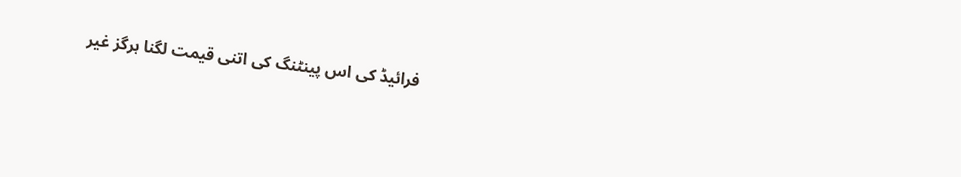فرائیڈ کی اس پینٹنگ کی اتنی قیمت لگنا ہرگز غیر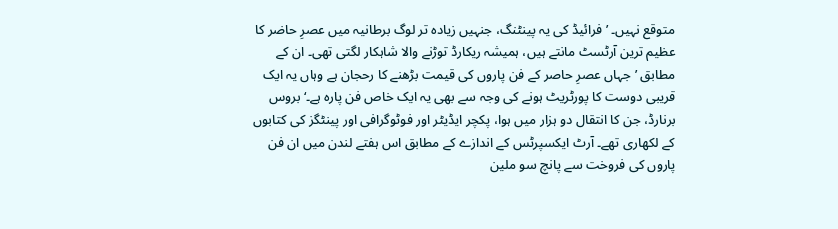متوقع نہیں۔ ’فرائیڈ کی یہ پینٹنگ، جنہیں زیادہ تر لوگ برطانیہ میں عصرِ حاضر کا عظیم ترین آرٹسٹ مانتے ہیں، ہمیشہ ریکارڈ توڑنے والا شاہکار لگتی تھی۔ ان کے مطابق ’جہاں عصرِ حاصر کے فن پاروں کی قیمت بڑھنے کا رحجان ہے وہاں یہ ایک قریبی دوست کا پورٹریٹ ہونے کی وجہ سے بھی یہ ایک خاص فن پارہ ہے۔‘ بروس برنارڈ، جن کا انتقال دو ہزار میں ہوا، پکچر ایڈیٹر اور فوٹوگرافی اور پینٹگز کی کتابوں کے لکھاری تھے۔ آرٹ ایکسپرٹس کے اندازے کے مطابق اس ہفتے لندن میں ان فن پاروں کی فروخت سے پانچ سو ملین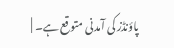پاؤنڈز کی آمدنی متوقع ہے۔ |